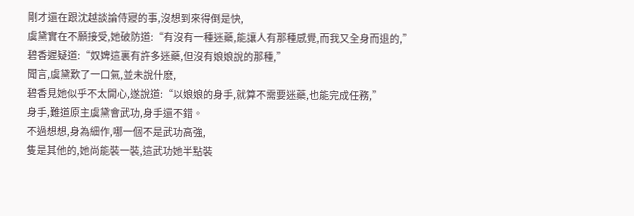剛才還在跟沈越談論侍寢的事,沒想到來得倒是快,
虞黛實在不願接受,她破防道:“有沒有一種迷藥,能讓人有那種感覺,而我又全身而退的,”
碧香遲疑道:“奴婢這裏有許多迷藥,但沒有娘娘說的那種,”
聞言,虞黛歎了一口氣,並未說什麽,
碧香見她似乎不太開心,遂說道:“以娘娘的身手,就算不需要迷藥,也能完成任務,”
身手,難道原主虞黛會武功,身手還不錯。
不過想想,身為細作,哪一個不是武功高強,
隻是其他的,她尚能裝一裝,這武功她半點裝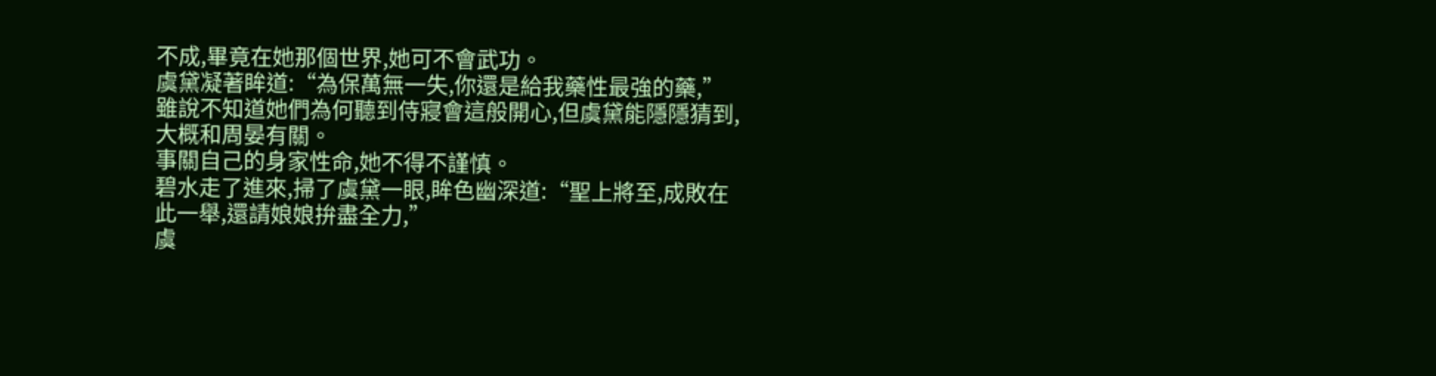不成,畢竟在她那個世界,她可不會武功。
虞黛凝著眸道:“為保萬無一失,你還是給我藥性最強的藥,”
雖說不知道她們為何聽到侍寢會這般開心,但虞黛能隱隱猜到,大概和周晏有關。
事關自己的身家性命,她不得不謹慎。
碧水走了進來,掃了虞黛一眼,眸色幽深道:“聖上將至,成敗在此一舉,還請娘娘拚盡全力,”
虞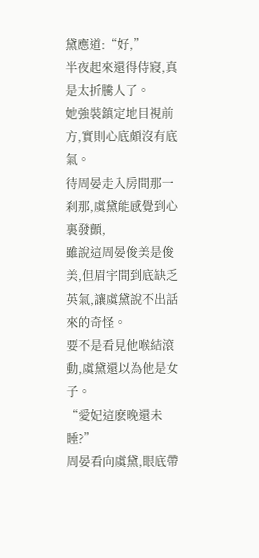黛應道:“好,”
半夜起來還得侍寢,真是太折騰人了。
她強裝鎮定地目視前方,實則心底頗沒有底氣。
待周晏走入房間那一刹那,虞黛能感覺到心裏發顫,
雖說這周晏俊美是俊美,但眉宇間到底缺乏英氣,讓虞黛說不出話來的奇怪。
要不是看見他喉結滾動,虞黛還以為他是女子。
“愛妃這麽晚還未睡?”
周晏看向虞黛,眼底帶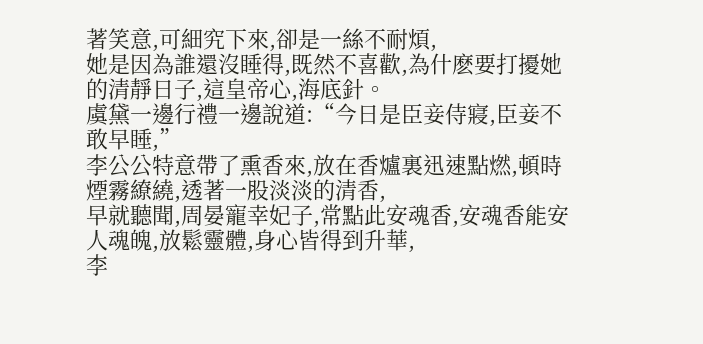著笑意,可細究下來,卻是一絲不耐煩,
她是因為誰還沒睡得,既然不喜歡,為什麽要打擾她的清靜日子,這皇帝心,海底針。
虞黛一邊行禮一邊說道:“今日是臣妾侍寢,臣妾不敢早睡,”
李公公特意帶了熏香來,放在香爐裏迅速點燃,頓時煙霧繚繞,透著一股淡淡的清香,
早就聽聞,周晏寵幸妃子,常點此安魂香,安魂香能安人魂魄,放鬆靈體,身心皆得到升華,
李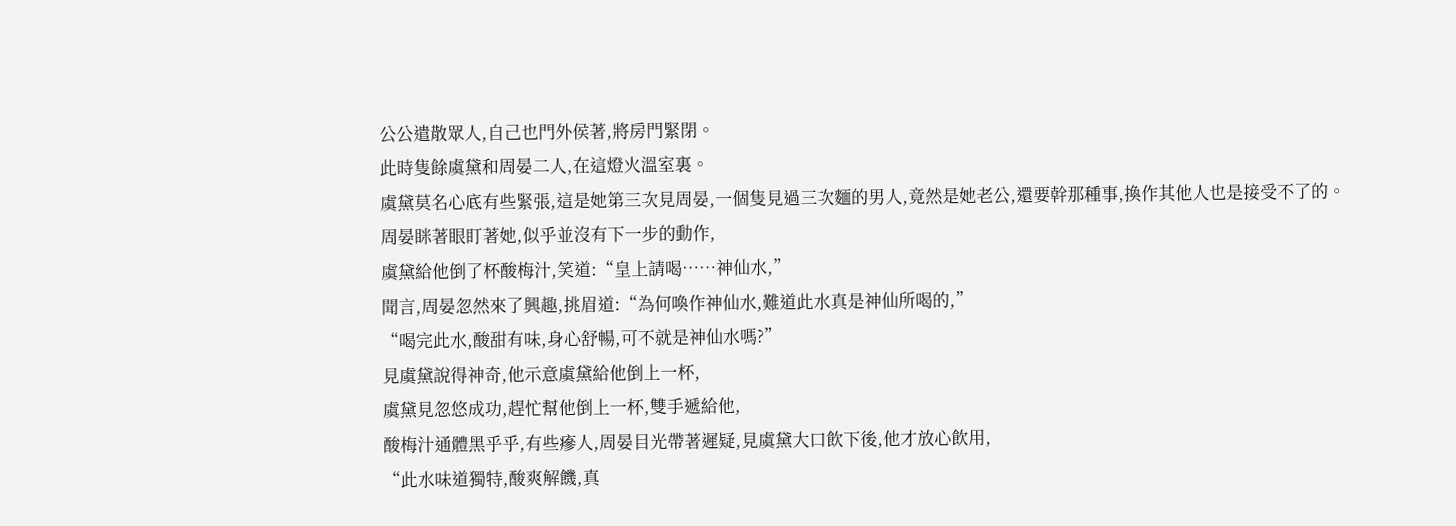公公遣散眾人,自己也門外侯著,將房門緊閉。
此時隻餘虞黛和周晏二人,在這燈火溫室裏。
虞黛莫名心底有些緊張,這是她第三次見周晏,一個隻見過三次麵的男人,竟然是她老公,還要幹那種事,換作其他人也是接受不了的。
周晏眯著眼盯著她,似乎並沒有下一步的動作,
虞黛給他倒了杯酸梅汁,笑道:“皇上請喝……神仙水,”
聞言,周晏忽然來了興趣,挑眉道:“為何喚作神仙水,難道此水真是神仙所喝的,”
“喝完此水,酸甜有味,身心舒暢,可不就是神仙水嗎?”
見虞黛說得神奇,他示意虞黛給他倒上一杯,
虞黛見忽悠成功,趕忙幫他倒上一杯,雙手遞給他,
酸梅汁通體黑乎乎,有些瘮人,周晏目光帶著遲疑,見虞黛大口飲下後,他才放心飲用,
“此水味道獨特,酸爽解饑,真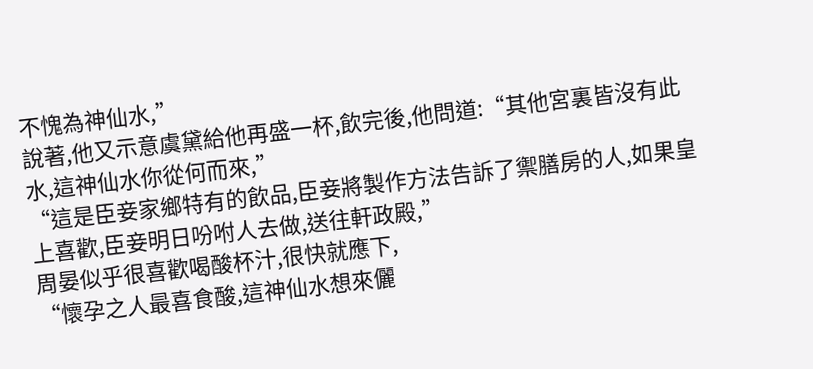不愧為神仙水,”
說著,他又示意虞黛給他再盛一杯,飲完後,他問道:“其他宮裏皆沒有此水,這神仙水你從何而來,”
“這是臣妾家鄉特有的飲品,臣妾將製作方法告訴了禦膳房的人,如果皇上喜歡,臣妾明日吩咐人去做,送往軒政殿,”
周晏似乎很喜歡喝酸杯汁,很快就應下,
“懷孕之人最喜食酸,這神仙水想來儷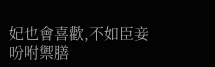妃也會喜歡,不如臣妾吩咐禦膳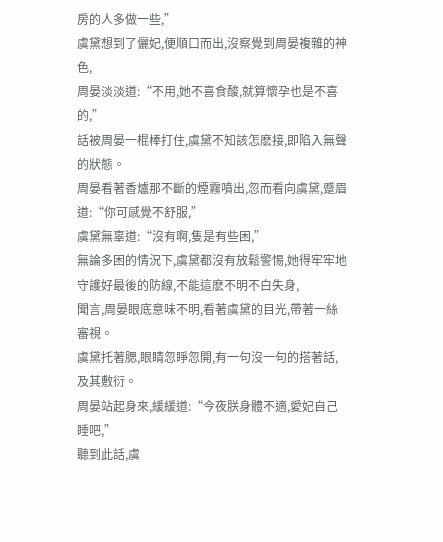房的人多做一些,”
虞黛想到了儷妃,便順口而出,沒察覺到周晏複雜的神色,
周晏淡淡道:“不用,她不喜食酸,就算懷孕也是不喜的,”
話被周晏一棍棒打住,虞黛不知該怎麽接,即陷入無聲的狀態。
周晏看著香爐那不斷的煙霧噴出,忽而看向虞黛,蹙眉道:“你可感覺不舒服,”
虞黛無辜道:“沒有啊,隻是有些困,”
無論多困的情況下,虞黛都沒有放鬆警惕,她得牢牢地守護好最後的防線,不能這麽不明不白失身,
聞言,周晏眼底意味不明,看著虞黛的目光,帶著一絲審視。
虞黛托著腮,眼睛忽睜忽開,有一句沒一句的搭著話,及其敷衍。
周晏站起身來,緩緩道:“今夜朕身體不適,愛妃自己睡吧,”
聽到此話,虞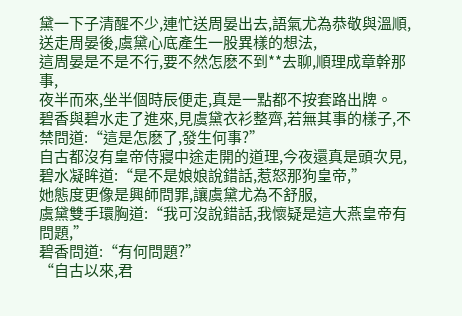黛一下子清醒不少,連忙送周晏出去,語氣尤為恭敬與溫順,
送走周晏後,虞黛心底產生一股異樣的想法,
這周晏是不是不行,要不然怎麽不到**去聊,順理成章幹那事,
夜半而來,坐半個時辰便走,真是一點都不按套路出牌。
碧香與碧水走了進來,見虞黛衣衫整齊,若無其事的樣子,不禁問道:“這是怎麽了,發生何事?”
自古都沒有皇帝侍寢中途走開的道理,今夜還真是頭次見,
碧水凝眸道:“是不是娘娘說錯話,惹怒那狗皇帝,”
她態度更像是興師問罪,讓虞黛尤為不舒服,
虞黛雙手環胸道:“我可沒說錯話,我懷疑是這大燕皇帝有問題,”
碧香問道:“有何問題?”
“自古以來,君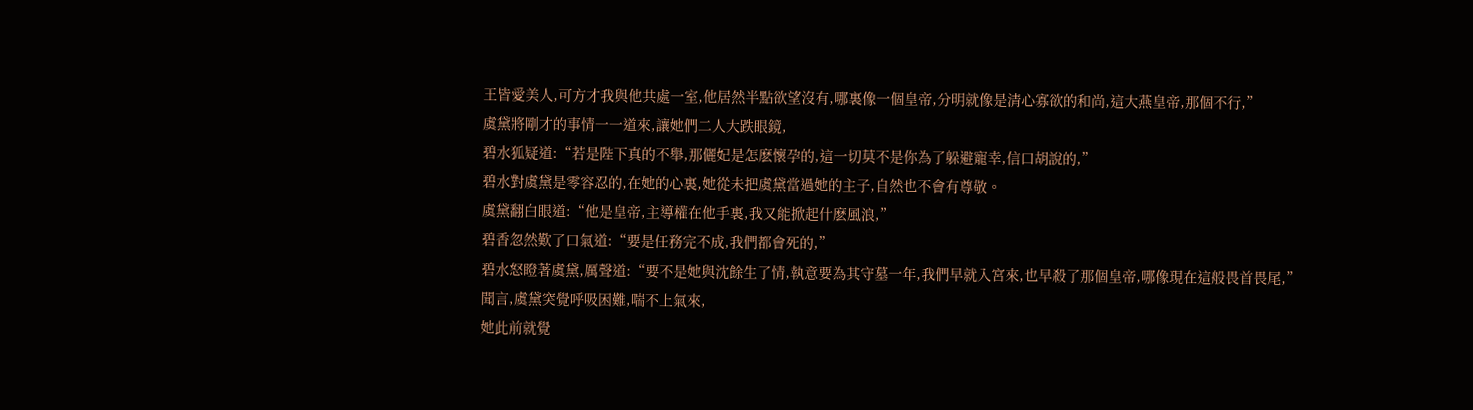王皆愛美人,可方才我與他共處一室,他居然半點欲望沒有,哪裏像一個皇帝,分明就像是清心寡欲的和尚,這大燕皇帝,那個不行,”
虞黛將剛才的事情一一道來,讓她們二人大跌眼鏡,
碧水狐疑道:“若是陛下真的不舉,那儷妃是怎麽懷孕的,這一切莫不是你為了躲避寵幸,信口胡說的,”
碧水對虞黛是零容忍的,在她的心裏,她從未把虞黛當過她的主子,自然也不會有尊敬。
虞黛翻白眼道:“他是皇帝,主導權在他手裏,我又能掀起什麽風浪,”
碧香忽然歎了口氣道:“要是任務完不成,我們都會死的,”
碧水怒瞪著虞黛,厲聲道:“要不是她與沈餘生了情,執意要為其守墓一年,我們早就入宮來,也早殺了那個皇帝,哪像現在這般畏首畏尾,”
聞言,虞黛突覺呼吸困難,喘不上氣來,
她此前就覺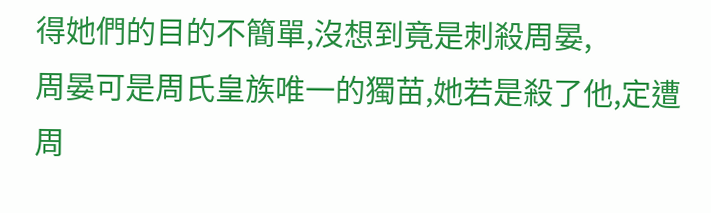得她們的目的不簡單,沒想到竟是刺殺周晏,
周晏可是周氏皇族唯一的獨苗,她若是殺了他,定遭周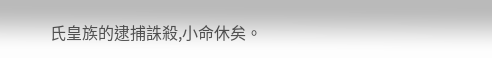氏皇族的逮捕誅殺,小命休矣。